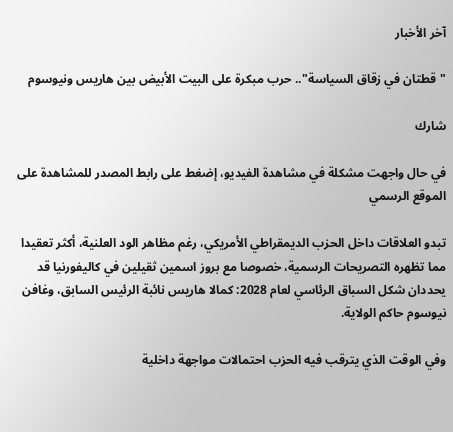آخر الأخبار

"قطتان في زقاق السياسة".. حرب مبكرة على البيت الأبيض بين هاريس ونيوسوم

شارك

في حال واجهت مشكلة في مشاهدة الفيديو، إضغط على رابط المصدر للمشاهدة على الموقع الرسمي

تبدو العلاقات داخل الحزب الديمقراطي الأمريكي، رغم مظاهر الود العلنية، أكثر تعقيدا مما تظهره التصريحات الرسمية، خصوصا مع بروز اسمين ثقيلين في كاليفورنيا قد يحددان شكل السباق الرئاسي لعام 2028: كمالا هاريس نائبة الرئيس السابق، وغافن نيوسوم حاكم الولاية.

وفي الوقت الذي يترقب فيه الحزب احتمالات مواجهة داخلية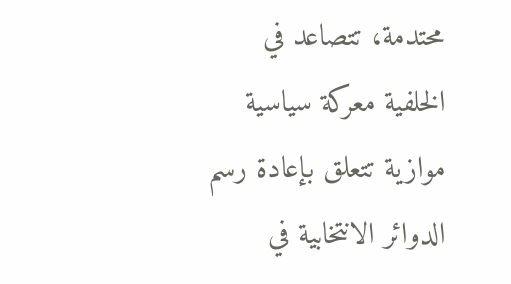محتدمة، تتصاعد في الخلفية معركة سياسية موازية تتعلق بإعادة رسم الدوائر الانتخابية في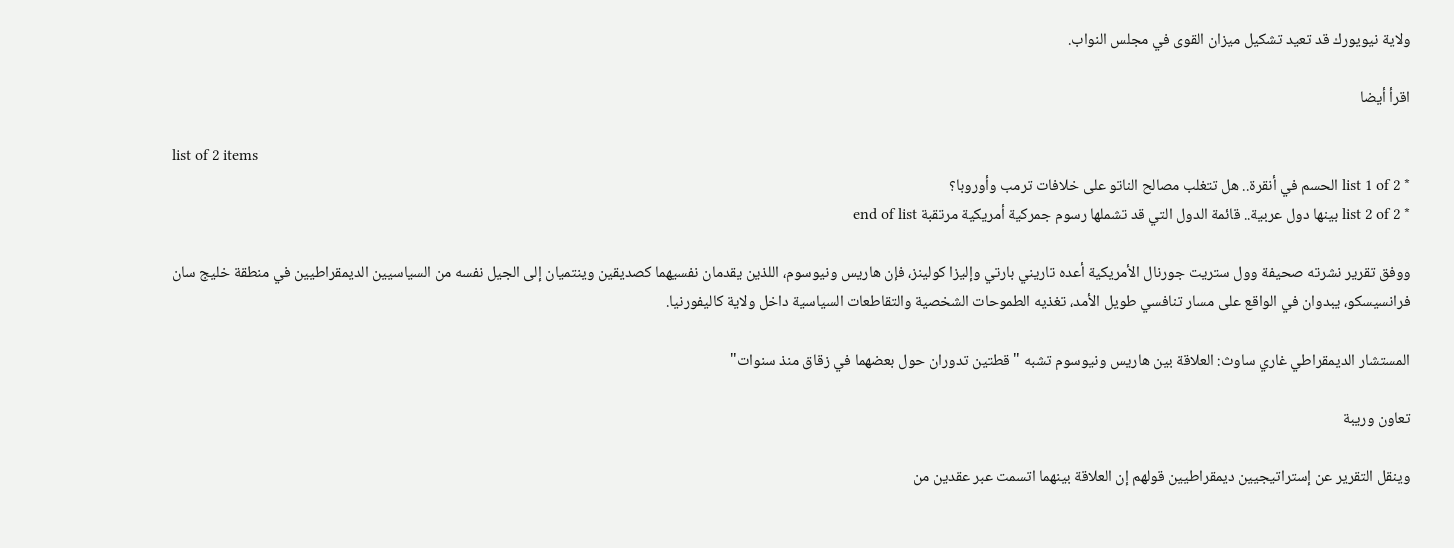ولاية نيويورك قد تعيد تشكيل ميزان القوى في مجلس النواب.

اقرأ أيضا

list of 2 items
* list 1 of 2 الحسم في أنقرة.. هل تتغلب مصالح الناتو على خلافات ترمب وأوروبا؟
* list 2 of 2 بينها دول عربية.. قائمة الدول التي قد تشملها رسوم جمركية أمريكية مرتقبة end of list

ووفق تقرير نشرته صحيفة وول ستريت جورنال الأمريكية أعده تاريني بارتي وإليزا كولينز، فإن هاريس ونيوسوم، اللذين يقدمان نفسيهما كصديقين وينتميان إلى الجيل نفسه من السياسيين الديمقراطيين في منطقة خليج سان فرانسيسكو، يبدوان في الواقع على مسار تنافسي طويل الأمد، تغذيه الطموحات الشخصية والتقاطعات السياسية داخل ولاية كاليفورنيا.

المستشار الديمقراطي غاري ساوث: العلاقة بين هاريس ونيوسوم تشبه "قطتين تدوران حول بعضهما في زقاق منذ سنوات"

تعاون وريبة

وينقل التقرير عن إستراتيجيين ديمقراطيين قولهم إن العلاقة بينهما اتسمت عبر عقدين من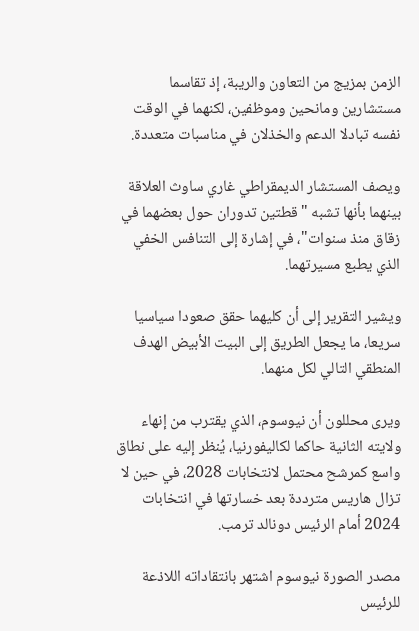الزمن بمزيج من التعاون والريبة، إذ تقاسما مستشارين ومانحين وموظفين، لكنهما في الوقت نفسه تبادلا الدعم والخذلان في مناسبات متعددة.

ويصف المستشار الديمقراطي غاري ساوث العلاقة بينهما بأنها تشبه "قطتين تدوران حول بعضهما في زقاق منذ سنوات"، في إشارة إلى التنافس الخفي الذي يطبع مسيرتهما.

ويشير التقرير إلى أن كليهما حقق صعودا سياسيا سريعا، ما يجعل الطريق إلى البيت الأبيض الهدف المنطقي التالي لكل منهما.

ويرى محللون أن نيوسوم، الذي يقترب من إنهاء ولايته الثانية حاكما لكاليفورنيا، يُنظر إليه على نطاق واسع كمرشح محتمل لانتخابات 2028، في حين لا تزال هاريس مترددة بعد خسارتها في انتخابات 2024 أمام الرئيس دونالد ترمب.

مصدر الصورة نيوسوم اشتهر بانتقاداته اللاذعة للرئيس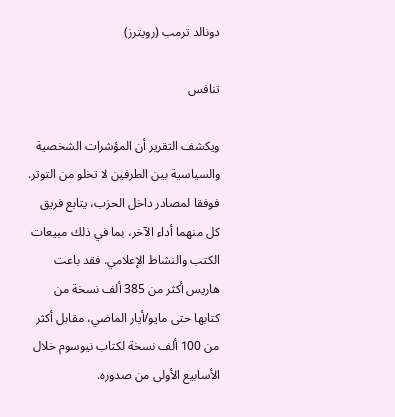دونالد ترمب (رويترز)

تنافس

ويكشف التقرير أن المؤشرات الشخصية والسياسية بين الطرفين لا تخلو من التوتر. فوفقا لمصادر داخل الحزب، يتابع فريق كل منهما أداء الآخر، بما في ذلك مبيعات الكتب والنشاط الإعلامي. فقد باعت هاريس أكثر من 385 ألف نسخة من كتابها حتى مايو/أيار الماضي، مقابل أكثر من 100 ألف نسخة لكتاب نيوسوم خلال الأسابيع الأولى من صدوره.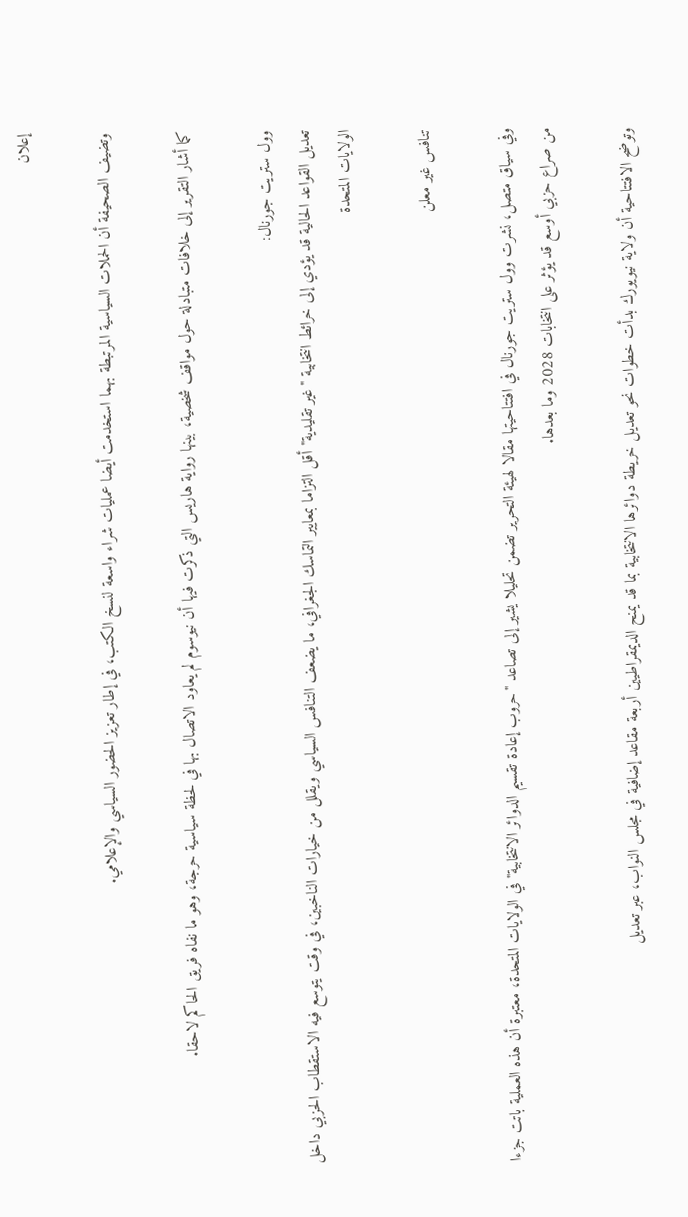إعلان

وتضيف الصحيفة أن الحملات السياسية المرتبطة بهما استخدمت أيضا عمليات شراء واسعة لنسخ الكتب، في إطار تعزيز الحضور السياسي والإعلامي.

كما أشار التقرير إلى خلافات متبادلة حول مواقف شخصية، بينها رواية هاريس التي ذكرت فيها أن نيوسوم لم يعاود الاتصال بها في لحظة سياسية حرجة، وهو ما نفاه فريق الحاكم لاحقا.

وول ستريت جورنال:
تعديل القواعد الحالية قد يؤدي إلى خرائط انتخابية "غير تقليدية" أقل التزاما بمعايير التماسك الجغرافي، ما يضعف التنافس السياسي ويقلل من خيارات الناخبين، في وقت يتوسع فيه الاستقطاب الحزبي داخل الولايات المتحدة

تنافس غير معلن

وفي سياق متصل، نشرت وول ستريت جورنال في افتتاحيتها مقالا لهيئة التحرير تضمن تحليلا يشير إلى تصاعد "حروب إعادة تقسيم الدوائر الانتخابية" في الولايات المتحدة، معتبرة أن هذه العملية باتت جزءا من صراع حزبي أوسع قد يؤثر على انتخابات 2028 وما بعدها.

وتوضح الافتتاحية أن ولاية نيويورك بدأت خطوات نحو تعديل خريطة دوائرها الانتخابية بما قد يمنح الديمقراطيين أربعة مقاعد إضافية في مجلس النواب، عبر تعديل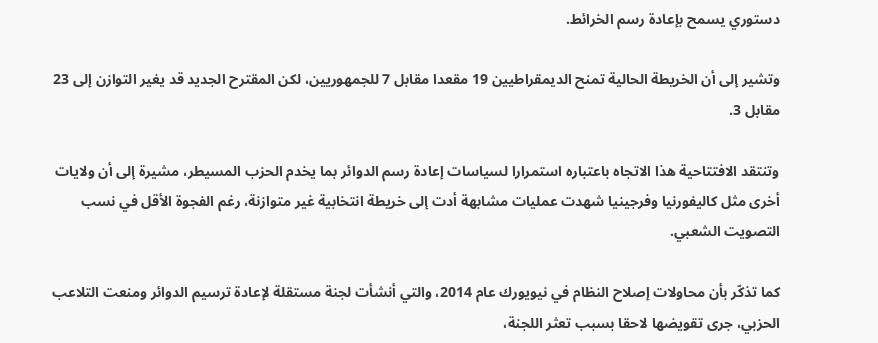دستوري يسمح بإعادة رسم الخرائط.

وتشير إلى أن الخريطة الحالية تمنح الديمقراطيين 19 مقعدا مقابل 7 للجمهوريين، لكن المقترح الجديد قد يغير التوازن إلى 23 مقابل 3.

وتنتقد الافتتاحية هذا الاتجاه باعتباره استمرارا لسياسات إعادة رسم الدوائر بما يخدم الحزب المسيطر، مشيرة إلى أن ولايات أخرى مثل كاليفورنيا وفرجينيا شهدت عمليات مشابهة أدت إلى خريطة انتخابية غير متوازنة، رغم الفجوة الأقل في نسب التصويت الشعبي.

كما تذكّر بأن محاولات إصلاح النظام في نيويورك عام 2014، والتي أنشأت لجنة مستقلة لإعادة ترسيم الدوائر ومنعت التلاعب الحزبي، جرى تقويضها لاحقا بسبب تعثر اللجنة،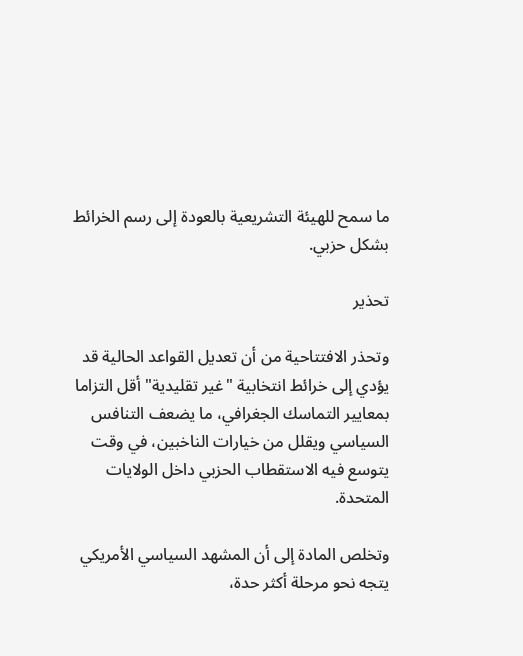ما سمح للهيئة التشريعية بالعودة إلى رسم الخرائط بشكل حزبي.

تحذير

وتحذر الافتتاحية من أن تعديل القواعد الحالية قد يؤدي إلى خرائط انتخابية "غير تقليدية" أقل التزاما بمعايير التماسك الجغرافي، ما يضعف التنافس السياسي ويقلل من خيارات الناخبين، في وقت يتوسع فيه الاستقطاب الحزبي داخل الولايات المتحدة.

وتخلص المادة إلى أن المشهد السياسي الأمريكي يتجه نحو مرحلة أكثر حدة،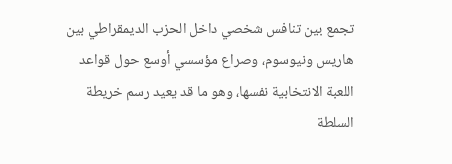تجمع بين تنافس شخصي داخل الحزب الديمقراطي بين هاريس ونيوسوم، وصراع مؤسسي أوسع حول قواعد اللعبة الانتخابية نفسها، وهو ما قد يعيد رسم خريطة السلطة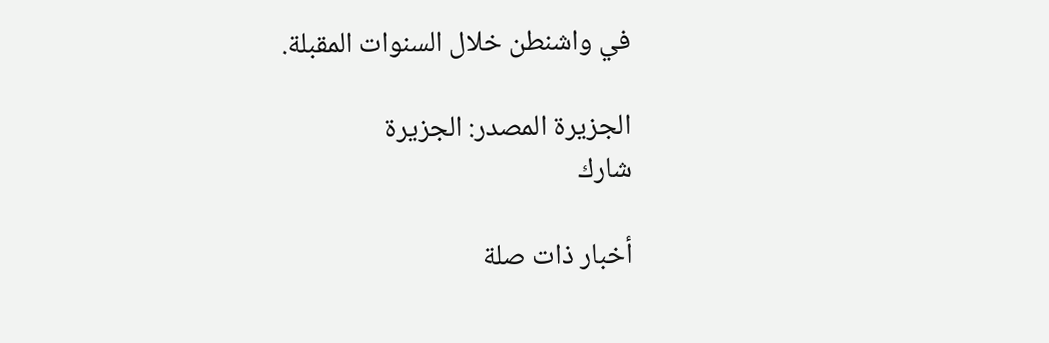في واشنطن خلال السنوات المقبلة.

الجزيرة المصدر: الجزيرة
شارك

أخبار ذات صلة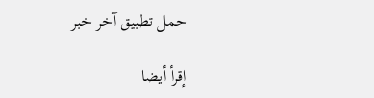حمل تطبيق آخر خبر

إقرأ أيضا